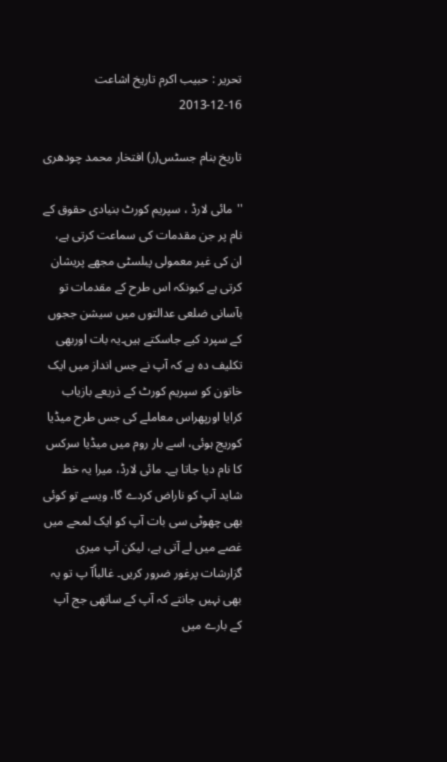تحریر : حبیب اکرم تاریخ اشاعت     16-12-2013

تاریخ بنام جسٹس(ر) افتخار محمد چودھری

''مائی لارڈ ، سپریم کورٹ بنیادی حقوق کے نام پر جن مقدمات کی سماعت کرتی ہے، ان کی غیر معمولی پبلسٹی مجھے پریشان کرتی ہے کیونکہ اس طرح کے مقدمات تو بآسانی ضلعی عدالتوں میں سیشن ججوں کے سپرد کیے جاسکتے ہیں۔یہ بات اوربھی تکلیف دہ ہے کہ آپ نے جس انداز میں ایک خاتون کو سپریم کورٹ کے ذریعے بازیاب کرایا اورپھراس معاملے کی جس طرح میڈیا کوریج ہوئی، اسے بار روم میں میڈیا سرکس کا نام دیا جاتا ہے۔ مائی لارڈ، میرا یہ خط شاید آپ کو ناراض کردے گا، ویسے تو کوئی بھی چھوٹی سی بات آپ کو ایک لمحے میں غصے میں لے آتی ہے، لیکن آپ میری گزارشات پرغور ضرور کریں۔ غالباًآ پ تو یہ بھی نہیں جانتے کہ آپ کے ساتھی جج آپ کے بارے میں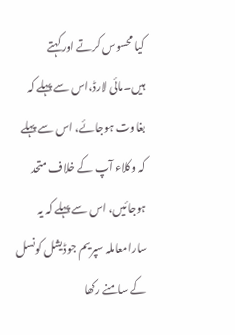کیا محسوس کرتے اورکہتے ہیں۔مائی لارڈ،اس سے پہلے کہ بغاوت ہوجائے، اس سے پہلے کہ وکلاء آپ کے خلاف متحد ہوجائیں، اس سے پہلے کہ یہ سارامعاملہ سپریم جوڈیشل کونسل کے سامنے رکھا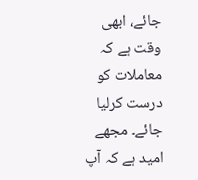جائے، ابھی وقت ہے کہ معاملات کو درست کرلیا جائے۔ مجھے امید ہے کہ آپ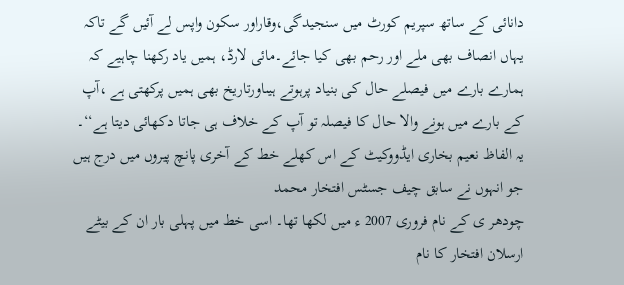دانائی کے ساتھ سپریم کورٹ میں سنجیدگی،وقاراور سکون واپس لے آئیں گے تاکہ یہاں انصاف بھی ملے اور رحم بھی کیا جائے۔مائی لارڈ، ہمیں یاد رکھنا چاہیے کہ ہمارے بارے میں فیصلے حال کی بنیاد پرہوتے ہیںاورتاریخ بھی ہمیں پرکھتی ہے ،آپ کے بارے میں ہونے والا حال کا فیصلہ تو آپ کے خلاف ہی جاتا دکھائی دیتا ہے‘‘۔
یہ الفاظ نعیم بخاری ایڈووکیٹ کے اس کھلے خط کے آخری پانچ پیروں میں درج ہیں جو انہوں نے سابق چیف جسٹس افتخار محمد
چودھر ی کے نام فروری 2007 ء میں لکھا تھا۔ اسی خط میں پہلی بار ان کے بیٹے ارسلان افتخار کا نام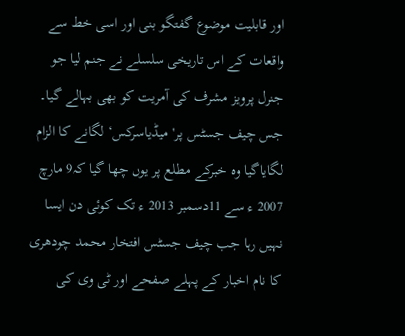اور قابلیت موضوع گفتگو بنی اور اسی خط سے واقعات کے اس تاریخی سلسلے نے جنم لیا جو جنرل پرویز مشرف کی آمریت کو بھی بہالے گیا۔ جس چیف جسٹس پر'میڈیاسرکس‘ لگانے کا الزام لگایاگیا وہ خبرکے مطلع پر یوں چھا گیا کہ9 مارچ 2007 ء سے 11دسمبر 2013 ء تک کوئی دن ایسا نہیں رہا جب چیف جسٹس افتخار محمد چودھری کا نام اخبار کے پہلے صفحے اور ٹی وی کی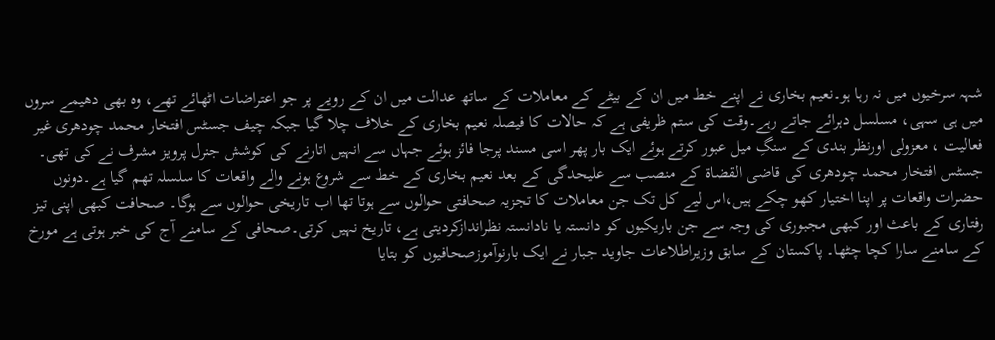شہہ سرخیوں میں نہ رہا ہو۔نعیم بخاری نے اپنے خط میں ان کے بیٹے کے معاملات کے ساتھ عدالت میں ان کے رویے پر جو اعتراضات اٹھائے تھے، وہ بھی دھیمے سروں میں ہی سہی، مسلسل دہرائے جاتے رہے۔وقت کی ستم ظریفی ہے کہ حالات کا فیصلہ نعیم بخاری کے خلاف چلا گیا جبکہ چیف جسٹس افتخار محمد چودھری غیر فعالیت ، معزولی اورنظر بندی کے سنگِ میل عبور کرتے ہوئے ایک بار پھر اسی مسند پرجا فائز ہوئے جہاں سے انہیں اتارنے کی کوشش جنرل پرویز مشرف نے کی تھی۔
جسٹس افتخار محمد چودھری کی قاضی القضاۃ کے منصب سے علیحدگی کے بعد نعیم بخاری کے خط سے شروع ہونے والے واقعات کا سلسلہ تھم گیا ہے۔دونوں حضرات واقعات پر اپنا اختیار کھو چکے ہیں،اس لیے کل تک جن معاملات کا تجزیہ صحافتی حوالوں سے ہوتا تھا اب تاریخی حوالوں سے ہوگا۔ صحافت کبھی اپنی تیز رفتاری کے باعث اور کبھی مجبوری کی وجہ سے جن باریکیوں کو دانستہ یا نادانستہ نظراندازکردیتی ہے، تاریخ نہیں کرتی۔صحافی کے سامنے آج کی خبر ہوتی ہے مورخ کے سامنے سارا کچا چٹھا۔ پاکستان کے سابق وزیراطلاعات جاوید جبار نے ایک بارنوآموزصحافیوں کو بتایا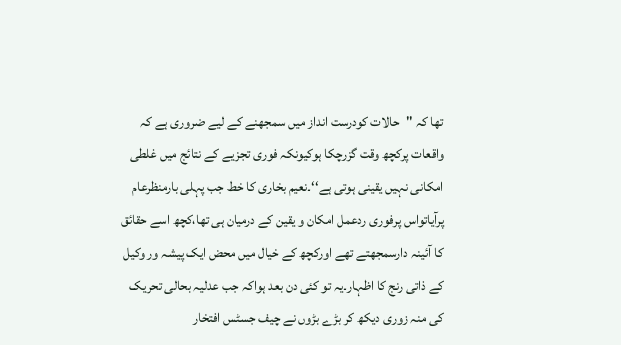تھا کہ ''حالات کودرست انداز میں سمجھنے کے لیے ضروری ہے کہ واقعات پرکچھ وقت گزرچکا ہوکیونکہ فوری تجزیے کے نتائج میں غلطی امکانی نہیں یقینی ہوتی ہے‘‘۔نعیم بخاری کا خط جب پہلی بارمنظرعام پرآیاتواس پرفوری ردعمل امکان و یقین کے درمیان ہی تھا،کچھ اسے حقائق کا آئینہ دارسمجھتے تھے اورکچھ کے خیال میں محض ایک پیشہ ور وکیل کے ذاتی رنج کا اظہار۔یہ تو کئی دن بعد ہواکہ جب عدلیہ بحالی تحریک کی منہ زوری دیکھ کر بڑے بڑوں نے چیف جسٹس افتخار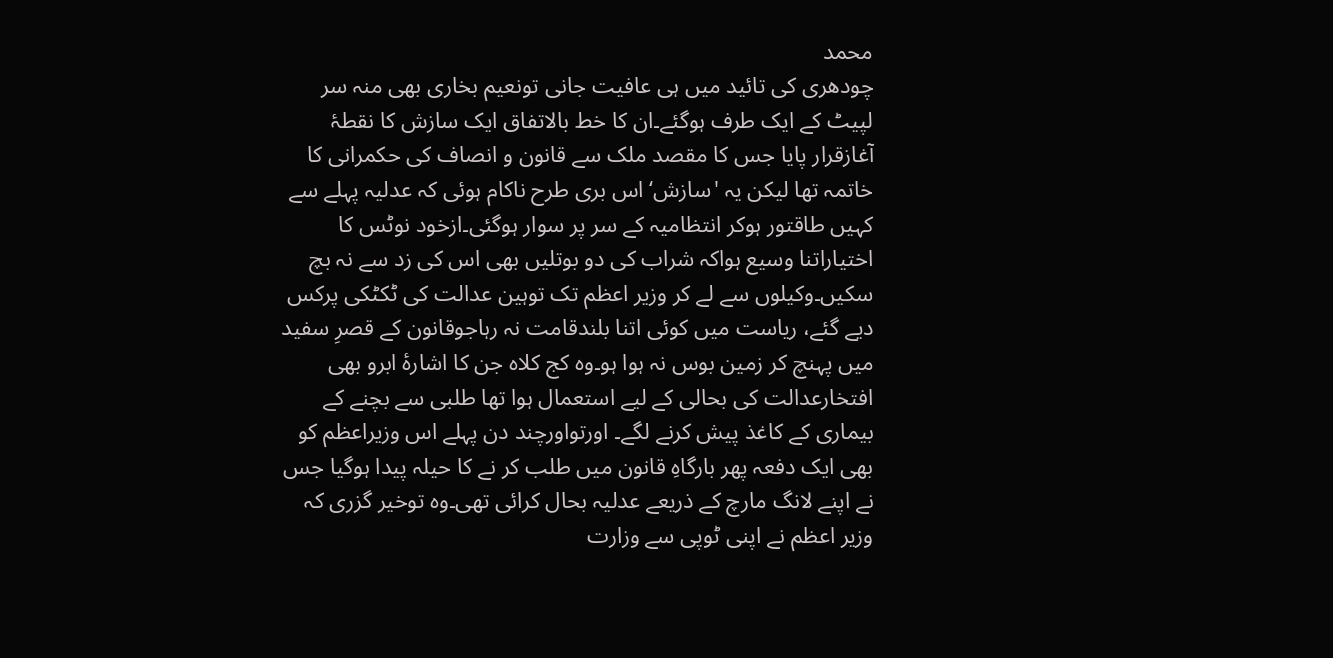محمد
چودھری کی تائید میں ہی عافیت جانی تونعیم بخاری بھی منہ سر لپیٹ کے ایک طرف ہوگئے۔ان کا خط بالاتفاق ایک سازش کا نقطۂ آغازقرار پایا جس کا مقصد ملک سے قانون و انصاف کی حکمرانی کا خاتمہ تھا لیکن یہ 'سازش‘ اس بری طرح ناکام ہوئی کہ عدلیہ پہلے سے کہیں طاقتور ہوکر انتظامیہ کے سر پر سوار ہوگئی۔ازخود نوٹس کا اختیاراتنا وسیع ہواکہ شراب کی دو بوتلیں بھی اس کی زد سے نہ بچ سکیں۔وکیلوں سے لے کر وزیر اعظم تک توہین عدالت کی ٹکٹکی پرکس دیے گئے، ریاست میں کوئی اتنا بلندقامت نہ رہاجوقانون کے قصرِ سفید میں پہنچ کر زمین بوس نہ ہوا ہو۔وہ کج کلاہ جن کا اشارۂ ابرو بھی افتخارعدالت کی بحالی کے لیے استعمال ہوا تھا طلبی سے بچنے کے بیماری کے کاغذ پیش کرنے لگے۔ اورتواورچند دن پہلے اس وزیراعظم کو بھی ایک دفعہ پھر بارگاہِ قانون میں طلب کر نے کا حیلہ پیدا ہوگیا جس نے اپنے لانگ مارچ کے ذریعے عدلیہ بحال کرائی تھی۔وہ توخیر گزری کہ وزیر اعظم نے اپنی ٹوپی سے وزارت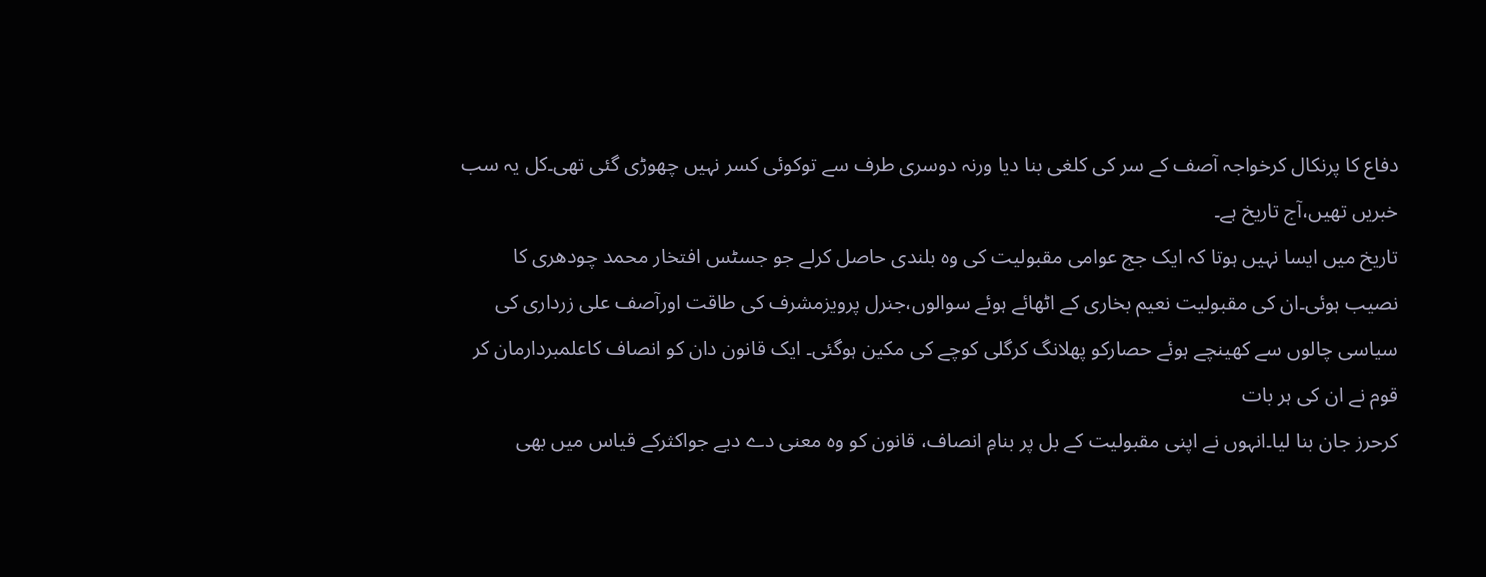دفاع کا پرنکال کرخواجہ آصف کے سر کی کلغی بنا دیا ورنہ دوسری طرف سے توکوئی کسر نہیں چھوڑی گئی تھی۔کل یہ سب خبریں تھیں،آج تاریخ ہے۔
تاریخ میں ایسا نہیں ہوتا کہ ایک جج عوامی مقبولیت کی وہ بلندی حاصل کرلے جو جسٹس افتخار محمد چودھری کا نصیب ہوئی۔ان کی مقبولیت نعیم بخاری کے اٹھائے ہوئے سوالوں،جنرل پرویزمشرف کی طاقت اورآصف علی زرداری کی سیاسی چالوں سے کھینچے ہوئے حصارکو پھلانگ کرگلی کوچے کی مکین ہوگئی۔ ایک قانون دان کو انصاف کاعلمبردارمان کر قوم نے ان کی ہر بات
کرحرز جان بنا لیا۔انہوں نے اپنی مقبولیت کے بل پر بنامِ انصاف، قانون کو وہ معنی دے دیے جواکثرکے قیاس میں بھی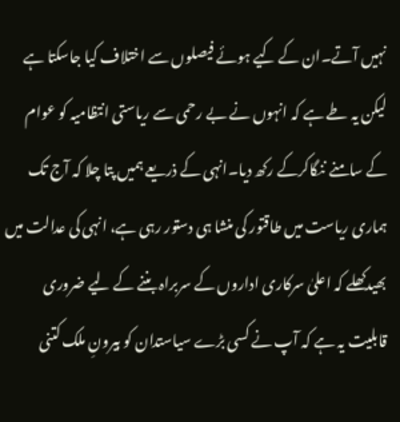نہیں آتے۔ان کے کیے ہوئے فیصلوں سے اختلاف کیا جاسکتا ہے لیکن یہ طے ہے کہ انہوں نے بے رحمی سے ریاستی انتظامیہ کو عوام کے سامنے ننگاکرکے رکھ دیا۔انہی کے ذریعے ہمیں پتا چلا کہ آج تک ہماری ریاست میں طاقتور کی منشا ہی دستور رہی ہے، انہی کی عدالت میں بھیدکھلے کہ اعلیٰ سرکاری اداروں کے سربراہ بننے کے لیے ضروری قابلیت یہ ہے کہ آپ نے کسی بڑے سیاستدان کو بیرونِ ملک کتنی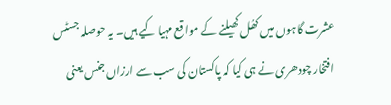عشرت گاہوں میں کھُل کھیلنے کے مواقع مہیا کیے ہیں۔ یہ حوصلہ جسٹس افتخار چودھری نے ہی کیا کہ پاکستان کی سب سے ارزاں جنس یعنی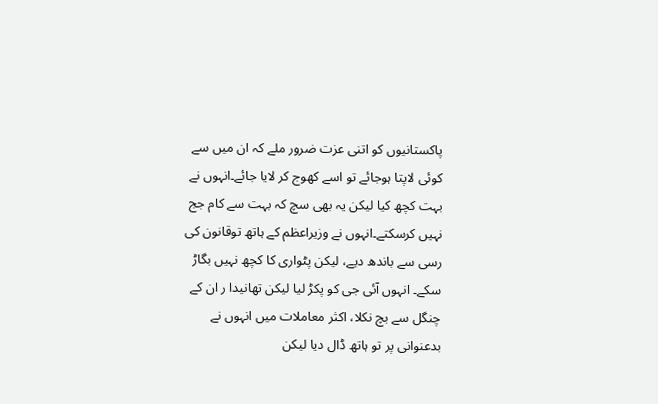پاکستانیوں کو اتنی عزت ضرور ملے کہ ان میں سے کوئی لاپتا ہوجائے تو اسے کھوج کر لایا جائے۔انہوں نے بہت کچھ کیا لیکن یہ بھی سچ کہ بہت سے کام جج نہیں کرسکتے۔انہوں نے وزیراعظم کے ہاتھ توقانون کی رسی سے باندھ دیے، لیکن پٹواری کا کچھ نہیں بگاڑ سکے۔ انہوں آئی جی کو پکڑ لیا لیکن تھانیدا ر ان کے چنگل سے بچ نکلا، اکثر معاملات میں انہوں نے بدعنوانی پر تو ہاتھ ڈال دیا لیکن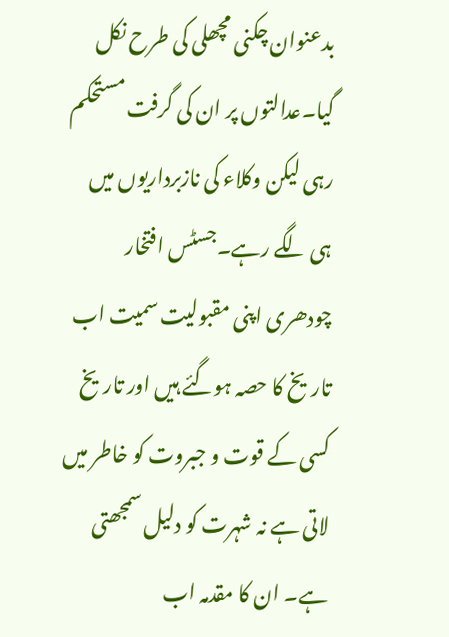بدعنوان چکنی مچھلی کی طرح نکل گیا۔عدالتوں پر ان کی گرفت مستحکم رہی لیکن وکلاء کی نازبرداریوں میں ہی لگے رہے۔جسٹس افتخار چودھری اپنی مقبولیت سمیت اب تاریخ کا حصہ ہوگئے ہیں اور تاریخ کسی کے قوت و جبروت کو خاطر میں لاتی ہے نہ شہرت کو دلیل سمجھتی ہے۔ ان کا مقدمہ اب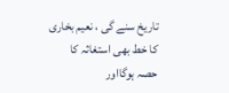تاریخ سنے گی ، نعیم بخاری کا خط بھی استغاثہ کا حصہ ہوگااور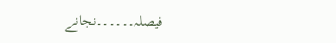فیصلہ۔۔۔۔۔۔نجانے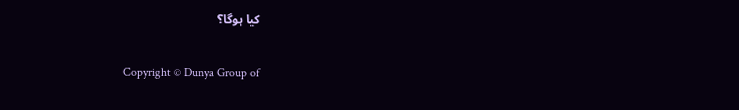کیا ہوگا؟

Copyright © Dunya Group of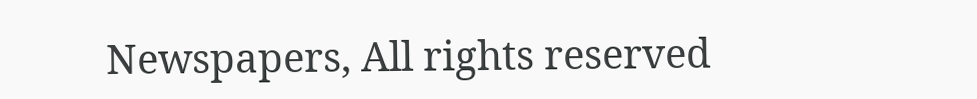Newspapers, All rights reserved